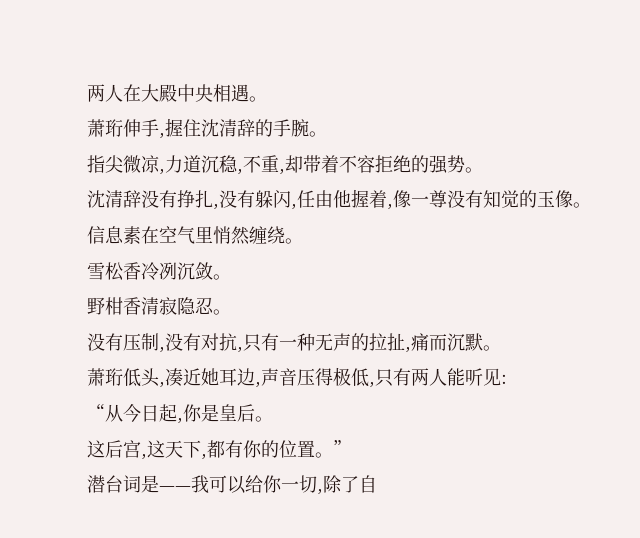两人在大殿中央相遇。
萧珩伸手,握住沈清辞的手腕。
指尖微凉,力道沉稳,不重,却带着不容拒绝的强势。
沈清辞没有挣扎,没有躲闪,任由他握着,像一尊没有知觉的玉像。
信息素在空气里悄然缠绕。
雪松香冷冽沉敛。
野柑香清寂隐忍。
没有压制,没有对抗,只有一种无声的拉扯,痛而沉默。
萧珩低头,凑近她耳边,声音压得极低,只有两人能听见:
“从今日起,你是皇后。
这后宫,这天下,都有你的位置。”
潜台词是——我可以给你一切,除了自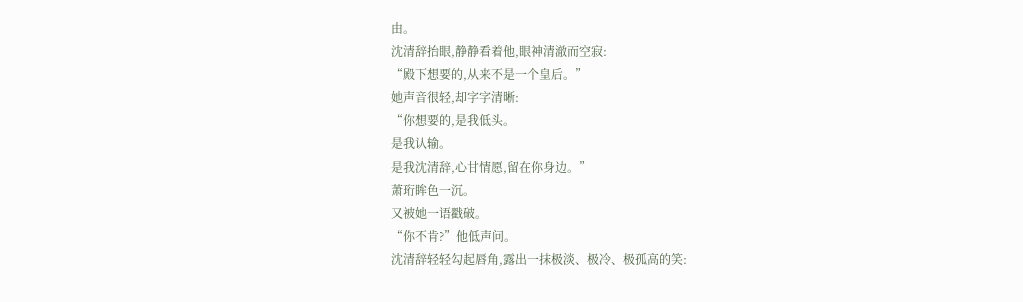由。
沈清辞抬眼,静静看着他,眼神清澈而空寂:
“殿下想要的,从来不是一个皇后。”
她声音很轻,却字字清晰:
“你想要的,是我低头。
是我认输。
是我沈清辞,心甘情愿,留在你身边。”
萧珩眸色一沉。
又被她一语戳破。
“你不肯?”他低声问。
沈清辞轻轻勾起唇角,露出一抹极淡、极冷、极孤高的笑: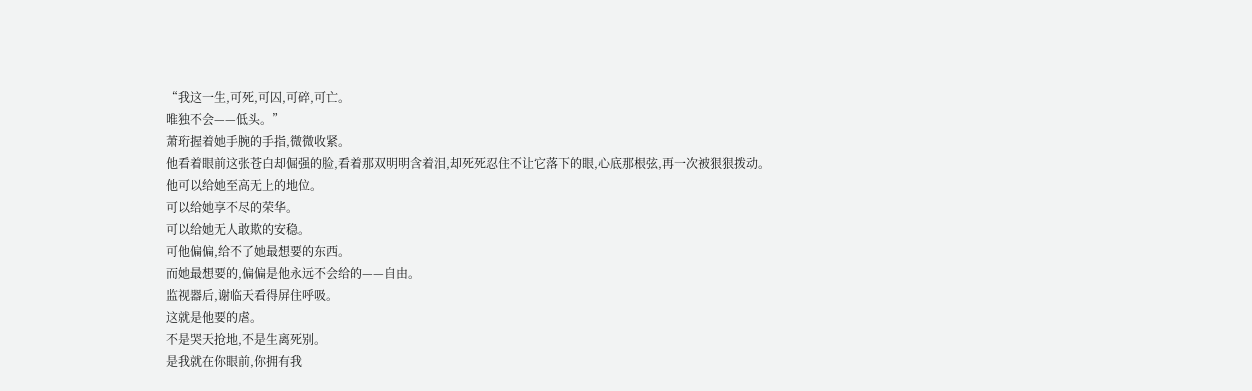“我这一生,可死,可囚,可碎,可亡。
唯独不会——低头。”
萧珩握着她手腕的手指,微微收紧。
他看着眼前这张苍白却倔强的脸,看着那双明明含着泪,却死死忍住不让它落下的眼,心底那根弦,再一次被狠狠拨动。
他可以给她至高无上的地位。
可以给她享不尽的荣华。
可以给她无人敢欺的安稳。
可他偏偏,给不了她最想要的东西。
而她最想要的,偏偏是他永远不会给的——自由。
监视器后,谢临天看得屏住呼吸。
这就是他要的虐。
不是哭天抢地,不是生离死别。
是我就在你眼前,你拥有我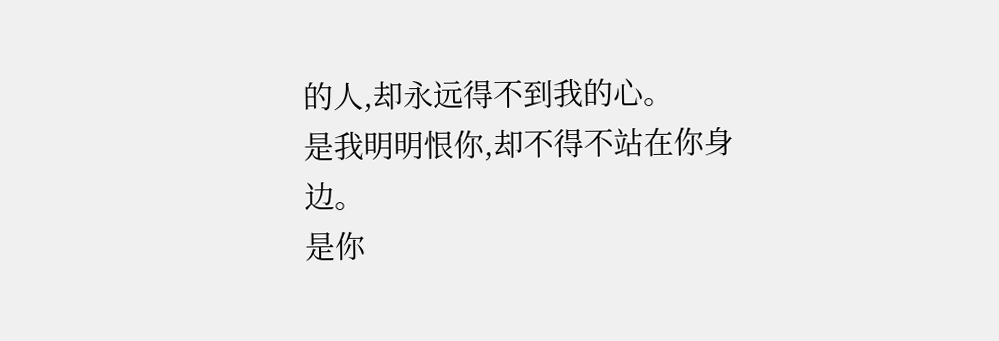的人,却永远得不到我的心。
是我明明恨你,却不得不站在你身边。
是你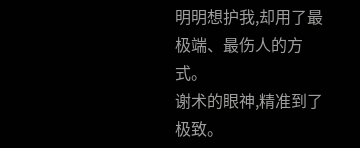明明想护我,却用了最极端、最伤人的方式。
谢术的眼神,精准到了极致。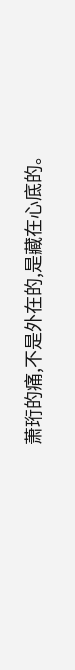萧珩的痛,不是外在的,是藏在心底的。